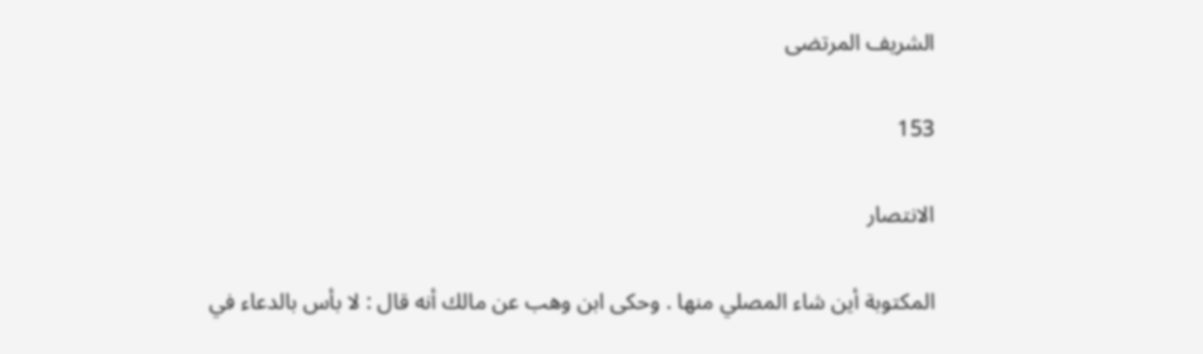الشريف المرتضى

153

الانتصار

المكتوبة أين شاء المصلي منها . وحكى ابن وهب عن مالك أنه قال : لا بأس بالدعاء في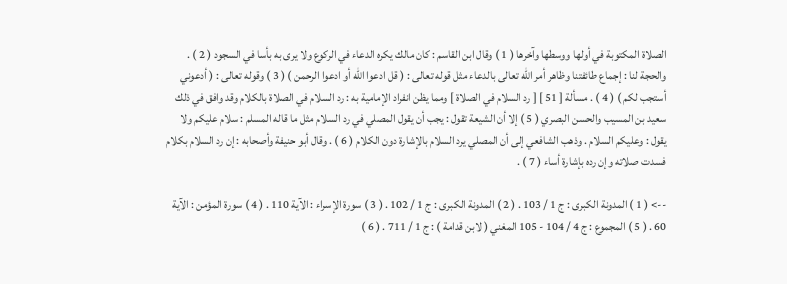الصلاة المكتوبة في أولها ووسطها وآخرها ( 1 ) وقال ابن القاسم : كان مالك يكره الدعاء في الركوع ولا يرى به بأسا في السجود ( 2 ) . والحجة لنا : إجماع طائفتنا وظاهر أمر الله تعالى بالدعاء مثل قوله تعالى : ( قل ادعوا الله أو ادعوا الرحمن ) ( 3 ) وقوله تعالى : ( أدعوني أستجب لكم ) ( 4 ) . مسألة [ 51 ] [ رد السلام في الصلاة ] ومما يظن انفراد الإمامية به : رد السلام في الصلاة بالكلام وقد وافق في ذلك سعيد بن المسيب والحسن البصري ( 5 ) إلا أن الشيعة تقول : يجب أن يقول المصلي في رد السلام مثل ما قاله المسلم : سلام عليكم ولا يقول : وعليكم السلام . وذهب الشافعي إلى أن المصلي يرد السلام بالإشارة دون الكلام ( 6 ) . وقال أبو حنيفة وأصحابه : إن رد السلام بكلام فسدت صلاته وإن رده بإشارة أساء ( 7 ) .

--> ( 1 ) المدونة الكبرى : ج 1 / 103 . ( 2 ) المدونة الكبرى : ج 1 / 102 . ( 3 ) سورة الإسراء : الآية 110 . ( 4 ) سورة المؤمن : الآية 60 . ( 5 ) المجموع : ج 4 / 104 - 105 المغني ( لابن قدامة ) : ج 1 / 711 . ( 6 )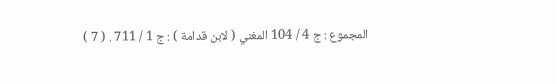المجموع : ج 4 / 104 المغني ( لابن قدامة ) : ج 1 / 711 . ( 7 )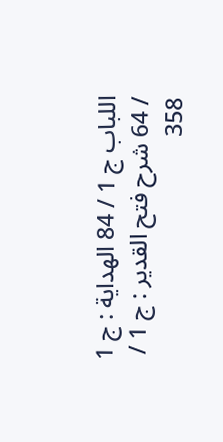اللباب ج 1 / 84 الهداية : ج 1 / 64 شرح فتح القدير : ج 1 / 358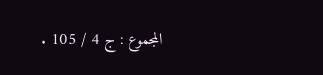المجموع : ج 4 / 105 .